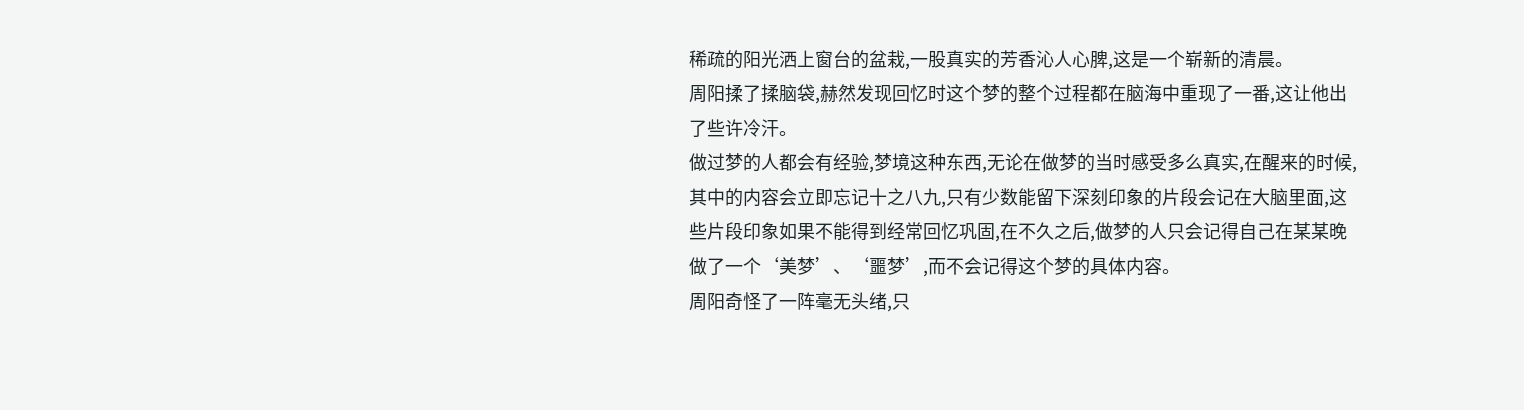稀疏的阳光洒上窗台的盆栽,一股真实的芳香沁人心脾,这是一个崭新的清晨。
周阳揉了揉脑袋,赫然发现回忆时这个梦的整个过程都在脑海中重现了一番,这让他出了些许冷汗。
做过梦的人都会有经验,梦境这种东西,无论在做梦的当时感受多么真实,在醒来的时候,其中的内容会立即忘记十之八九,只有少数能留下深刻印象的片段会记在大脑里面,这些片段印象如果不能得到经常回忆巩固,在不久之后,做梦的人只会记得自己在某某晚做了一个‘美梦’、‘噩梦’,而不会记得这个梦的具体内容。
周阳奇怪了一阵毫无头绪,只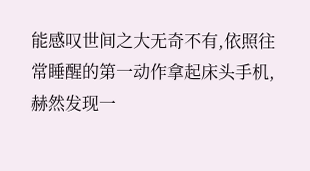能感叹世间之大无奇不有,依照往常睡醒的第一动作拿起床头手机,赫然发现一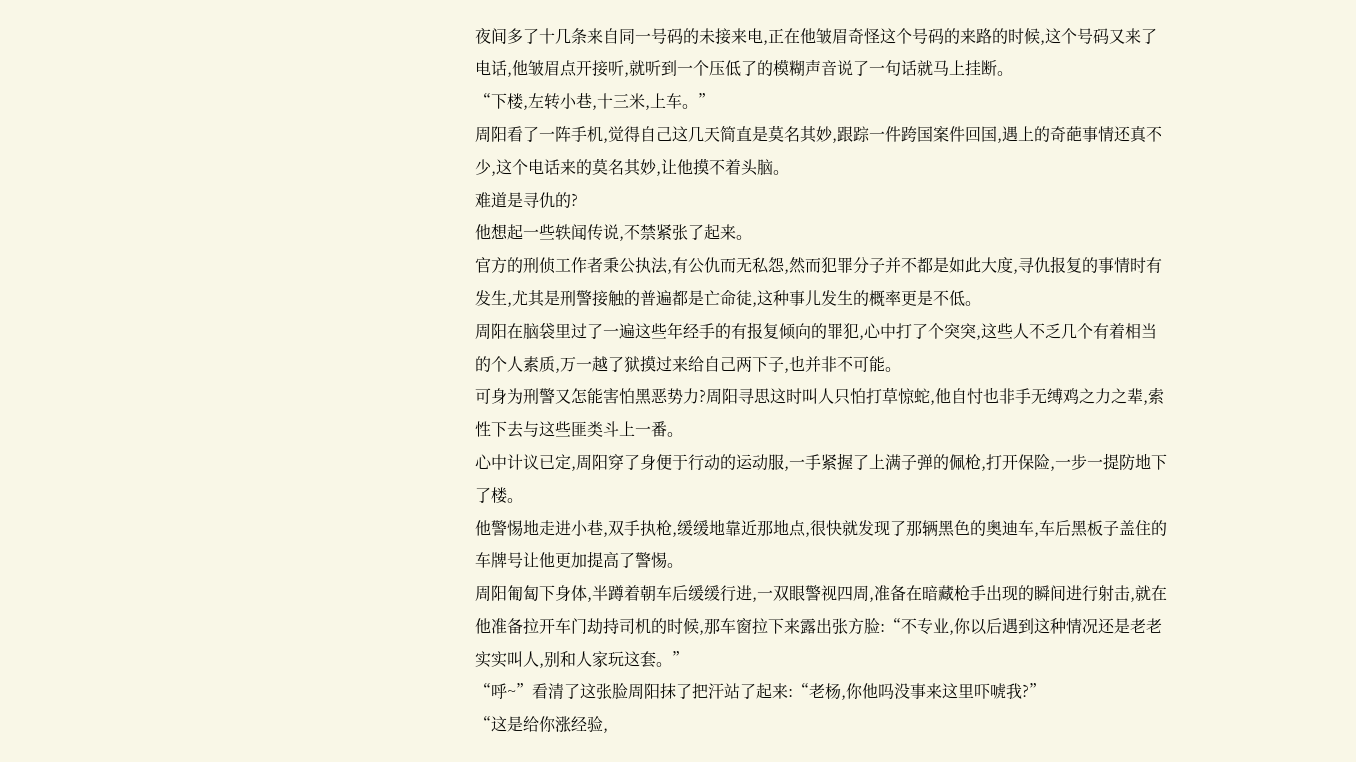夜间多了十几条来自同一号码的未接来电,正在他皱眉奇怪这个号码的来路的时候,这个号码又来了电话,他皱眉点开接听,就听到一个压低了的模糊声音说了一句话就马上挂断。
“下楼,左转小巷,十三米,上车。”
周阳看了一阵手机,觉得自己这几天简直是莫名其妙,跟踪一件跨国案件回国,遇上的奇葩事情还真不少,这个电话来的莫名其妙,让他摸不着头脑。
难道是寻仇的?
他想起一些轶闻传说,不禁紧张了起来。
官方的刑侦工作者秉公执法,有公仇而无私怨,然而犯罪分子并不都是如此大度,寻仇报复的事情时有发生,尤其是刑警接触的普遍都是亡命徒,这种事儿发生的概率更是不低。
周阳在脑袋里过了一遍这些年经手的有报复倾向的罪犯,心中打了个突突,这些人不乏几个有着相当的个人素质,万一越了狱摸过来给自己两下子,也并非不可能。
可身为刑警又怎能害怕黑恶势力?周阳寻思这时叫人只怕打草惊蛇,他自忖也非手无缚鸡之力之辈,索性下去与这些匪类斗上一番。
心中计议已定,周阳穿了身便于行动的运动服,一手紧握了上满子弹的佩枪,打开保险,一步一提防地下了楼。
他警惕地走进小巷,双手执枪,缓缓地靠近那地点,很快就发现了那辆黑色的奥迪车,车后黑板子盖住的车牌号让他更加提高了警惕。
周阳匍匐下身体,半蹲着朝车后缓缓行进,一双眼警视四周,准备在暗藏枪手出现的瞬间进行射击,就在他准备拉开车门劫持司机的时候,那车窗拉下来露出张方脸:“不专业,你以后遇到这种情况还是老老实实叫人,别和人家玩这套。”
“呼~”看清了这张脸周阳抹了把汗站了起来:“老杨,你他吗没事来这里吓唬我?”
“这是给你涨经验,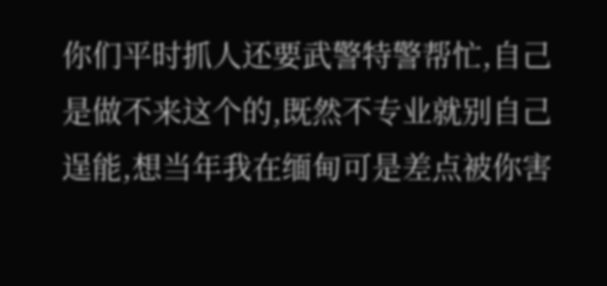你们平时抓人还要武警特警帮忙,自己是做不来这个的,既然不专业就别自己逞能,想当年我在缅甸可是差点被你害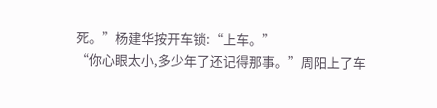死。”杨建华按开车锁:“上车。”
“你心眼太小,多少年了还记得那事。”周阳上了车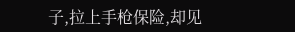子,拉上手枪保险,却见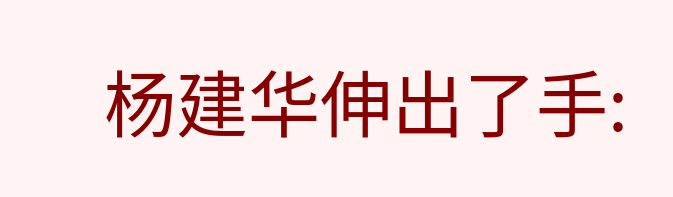杨建华伸出了手: